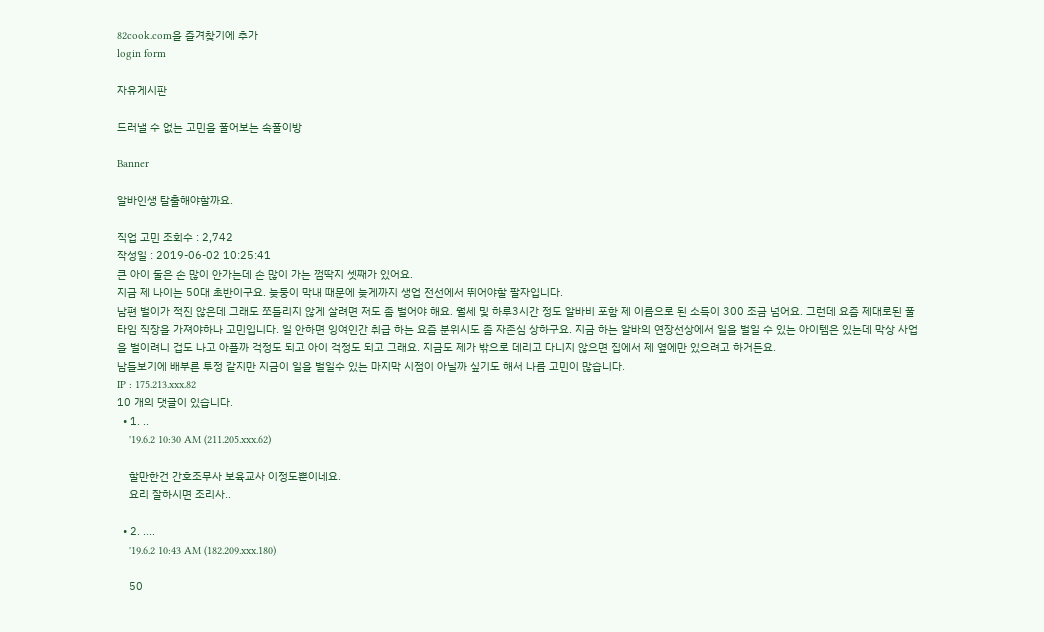82cook.com을 즐겨찾기에 추가
login form

자유게시판

드러낼 수 없는 고민을 풀어보는 속풀이방

Banner

알바인생 탈출해야할까요.

직업 고민 조회수 : 2,742
작성일 : 2019-06-02 10:25:41
큰 아이 둘은 손 많이 안가는데 손 많이 가는 껌딱지 셋째가 있어요.
지금 제 나이는 50대 초반이구요. 늦둥이 막내 때문에 늦게까지 생업 전선에서 뛰어야할 팔자입니다.
남편 벌이가 적진 않은데 그래도 쪼들리지 않게 살려면 저도 좀 벌어야 해요. 월세 및 하루3시간 정도 알바비 포함 제 이름으로 된 소득이 300 조금 넘어요. 그런데 요즘 제대로된 풀타임 직장을 가져야하나 고민입니다. 일 안하면 잉여인간 취급 하는 요즘 분위시도 좀 자존심 상하구요. 지금 하는 알바의 연장선상에서 일을 벌일 수 있는 아이템은 있는데 막상 사업을 벌이려니 겁도 나고 아플까 걱정도 되고 아이 걱정도 되고 그래요. 지금도 제가 밖으로 데리고 다니지 않으면 집에서 제 옆에만 있으려고 하거든요.
남들보기에 배부른 투정 같지만 지금이 일을 벌일수 있는 마지막 시점이 아닐까 싶기도 해서 나름 고민이 많습니다.
IP : 175.213.xxx.82
10 개의 댓글이 있습니다.
  • 1. ..
    '19.6.2 10:30 AM (211.205.xxx.62)

    할만한건 간호조무사 보육교사 이정도뿐이네요.
    요리 잘하시면 조리사..

  • 2. ....
    '19.6.2 10:43 AM (182.209.xxx.180)

    50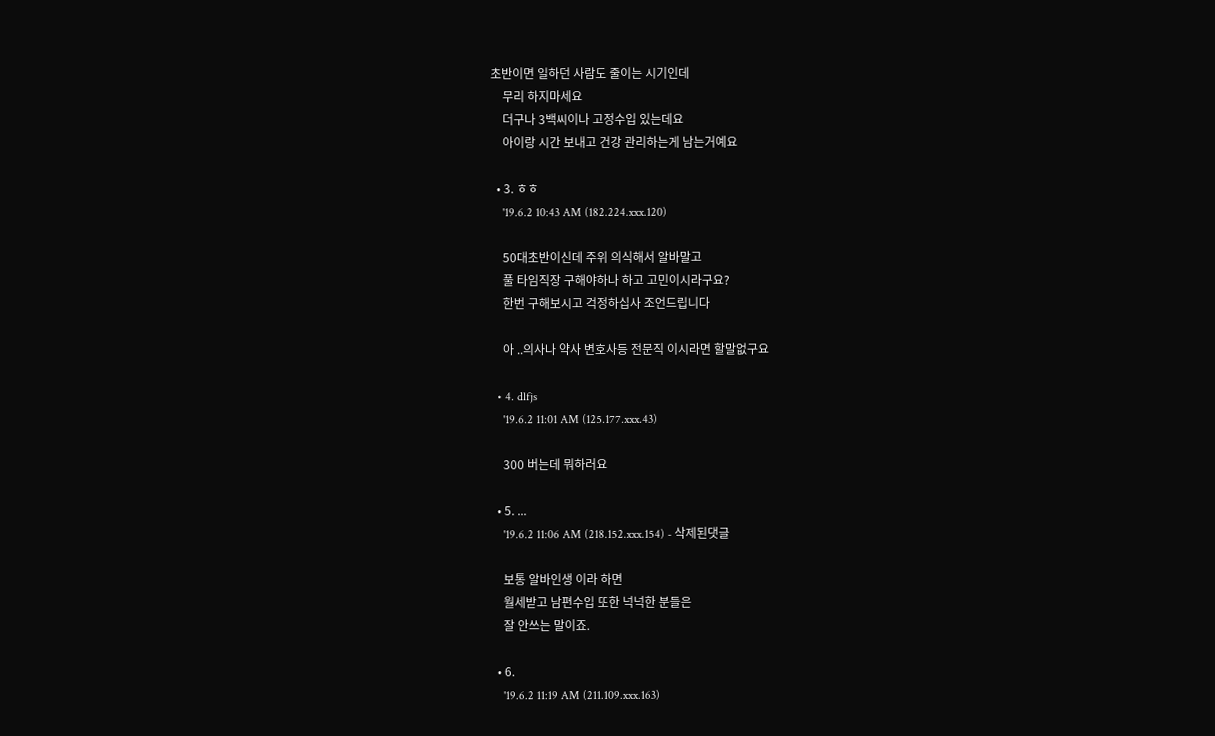초반이면 일하던 사람도 줄이는 시기인데
    무리 하지마세요
    더구나 3백씨이나 고정수입 있는데요
    아이랑 시간 보내고 건강 관리하는게 남는거예요

  • 3. ㅎㅎ
    '19.6.2 10:43 AM (182.224.xxx.120)

    50대초반이신데 주위 의식해서 알바말고
    풀 타임직장 구해야하나 하고 고민이시라구요?
    한번 구해보시고 걱정하십사 조언드립니다

    아 ..의사나 약사 변호사등 전문직 이시라면 할말없구요

  • 4. dlfjs
    '19.6.2 11:01 AM (125.177.xxx.43)

    300 버는데 뭐하러요

  • 5. ...
    '19.6.2 11:06 AM (218.152.xxx.154) - 삭제된댓글

    보통 알바인생 이라 하면
    월세받고 남편수입 또한 넉넉한 분들은
    잘 안쓰는 말이죠.

  • 6.
    '19.6.2 11:19 AM (211.109.xxx.163)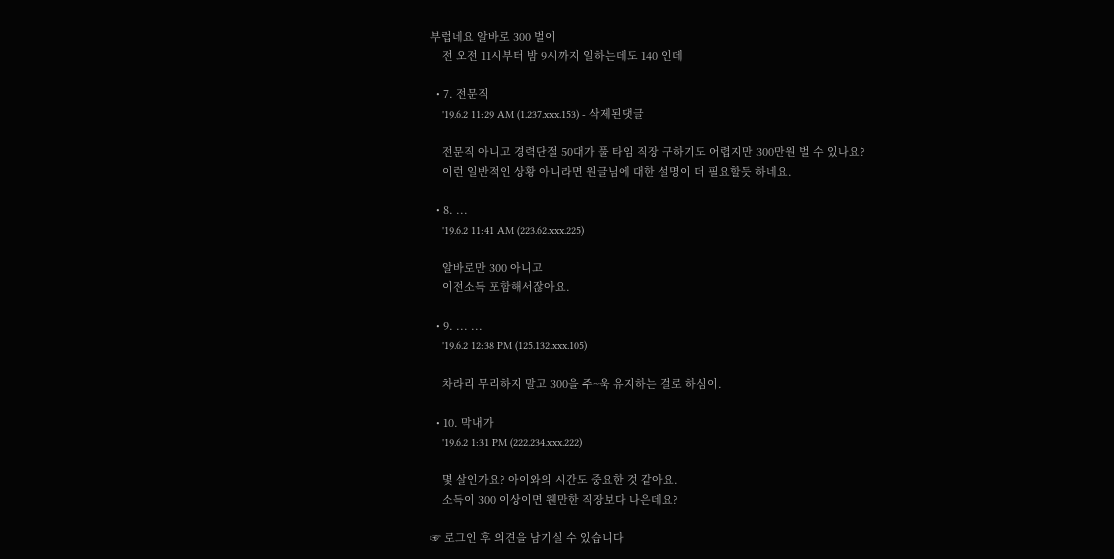부럽네요 알바로 300 벌이
    전 오전 11시부터 밤 9시까지 일하는데도 140 인데

  • 7. 전문직
    '19.6.2 11:29 AM (1.237.xxx.153) - 삭제된댓글

    전문직 아니고 경력단절 50대가 풀 타임 직장 구하기도 어렵지만 300만원 벌 수 있나요?
    이런 일반적인 상황 아니라면 원글님에 대한 설명이 더 필요할듯 하네요.

  • 8. ...
    '19.6.2 11:41 AM (223.62.xxx.225)

    알바로만 300 아니고
    이전소득 포함해서잖아요.

  • 9. ... ...
    '19.6.2 12:38 PM (125.132.xxx.105)

    차라리 무리하지 말고 300을 주~욱 유지하는 걸로 하심이.

  • 10. 막내가
    '19.6.2 1:31 PM (222.234.xxx.222)

    몇 살인가요? 아이와의 시간도 중요한 것 같아요.
    소득이 300 이상이면 웬만한 직장보다 나은데요?

☞ 로그인 후 의견을 남기실 수 있습니다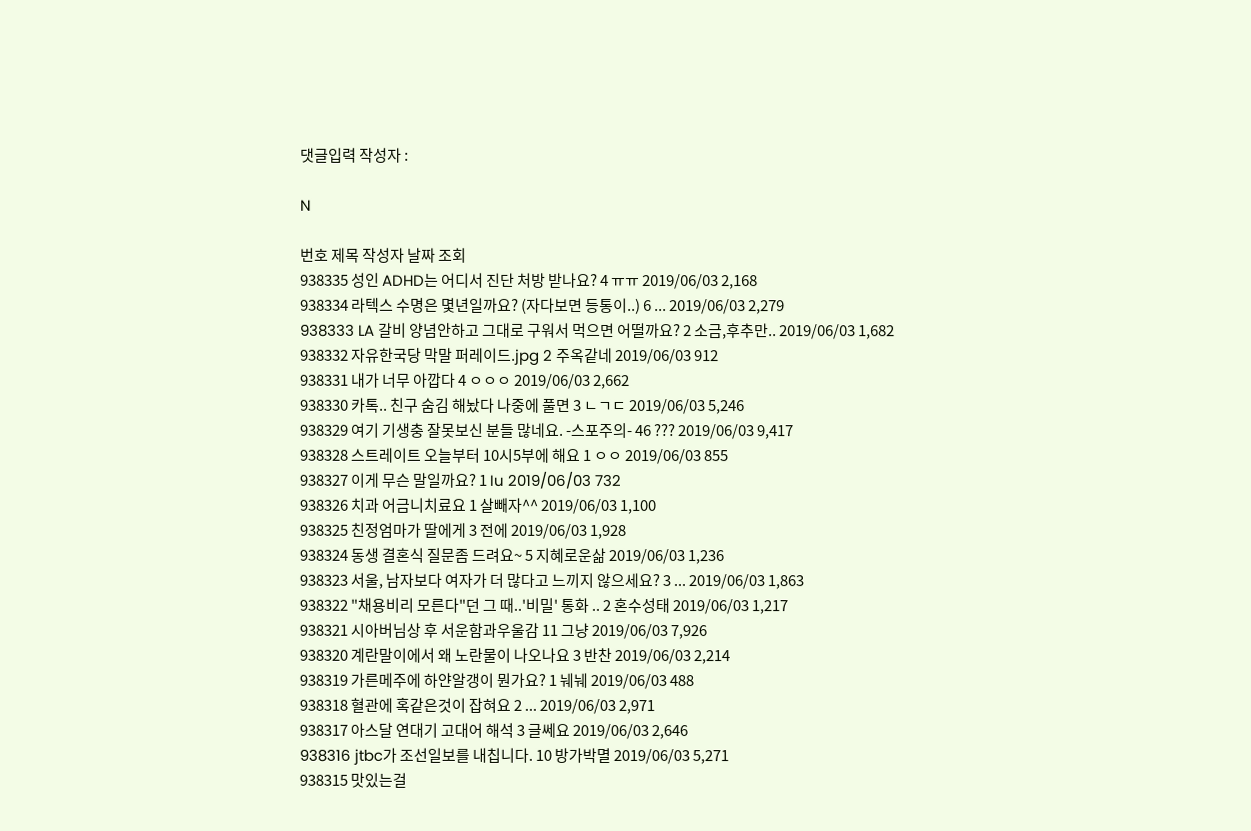댓글입력 작성자 :

N

번호 제목 작성자 날짜 조회
938335 성인 ADHD는 어디서 진단 처방 받나요? 4 ㅠㅠ 2019/06/03 2,168
938334 라텍스 수명은 몇년일까요? (자다보면 등통이..) 6 ... 2019/06/03 2,279
938333 LA 갈비 양념안하고 그대로 구워서 먹으면 어떨까요? 2 소금,후추만.. 2019/06/03 1,682
938332 자유한국당 막말 퍼레이드.jpg 2 주옥같네 2019/06/03 912
938331 내가 너무 아깝다 4 ㅇㅇㅇ 2019/06/03 2,662
938330 카톡.. 친구 숨김 해놨다 나중에 풀면 3 ㄴㄱㄷ 2019/06/03 5,246
938329 여기 기생충 잘못보신 분들 많네요. -스포주의- 46 ??? 2019/06/03 9,417
938328 스트레이트 오늘부터 10시5부에 해요 1 ㅇㅇ 2019/06/03 855
938327 이게 무슨 말일까요? 1 Iu 2019/06/03 732
938326 치과 어금니치료요 1 살빼자^^ 2019/06/03 1,100
938325 친정엄마가 딸에게 3 전에 2019/06/03 1,928
938324 동생 결혼식 질문좀 드려요~ 5 지혜로운삶 2019/06/03 1,236
938323 서울, 남자보다 여자가 더 많다고 느끼지 않으세요? 3 ... 2019/06/03 1,863
938322 "채용비리 모른다"던 그 때..'비밀' 통화 .. 2 혼수성태 2019/06/03 1,217
938321 시아버님상 후 서운함과우울감 11 그냥 2019/06/03 7,926
938320 계란말이에서 왜 노란물이 나오나요 3 반찬 2019/06/03 2,214
938319 가른메주에 하얀알갱이 뭔가요? 1 눼눼 2019/06/03 488
938318 혈관에 혹같은것이 잡혀요 2 ... 2019/06/03 2,971
938317 아스달 연대기 고대어 해석 3 글쎄요 2019/06/03 2,646
938316 jtbc가 조선일보를 내칩니다. 10 방가박멸 2019/06/03 5,271
938315 맛있는걸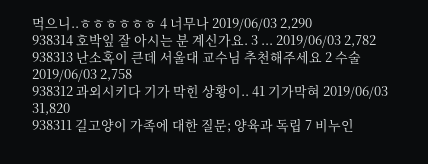먹으니..ㅎㅎㅎㅎㅎㅎ 4 너무나 2019/06/03 2,290
938314 호박잎 잘 아시는 분 계신가요. 3 ... 2019/06/03 2,782
938313 난소혹이 큰데 서울대 교수님 추천해주세요 2 수술 2019/06/03 2,758
938312 과외시키다 기가 막힌 상황이.. 41 기가막혀 2019/06/03 31,820
938311 길고양이 가족에 대한 질문; 양육과 독립 7 비누인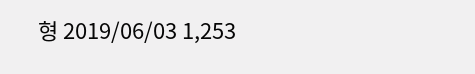형 2019/06/03 1,253